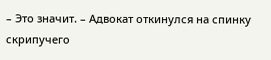– Это значит. – Адвокат откинулся на спинку скрипучего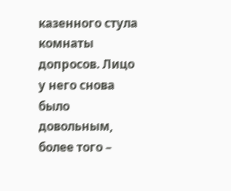казенного стула комнаты допросов. Лицо у него снова было довольным, более того –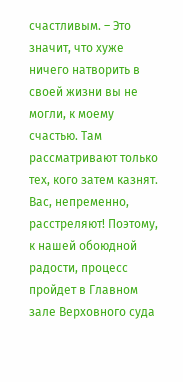счастливым. – Это значит, что хуже ничего натворить в своей жизни вы не могли, к моему счастью. Там рассматривают только тех, кого затем казнят. Вас, непременно, расстреляют! Поэтому, к нашей обоюдной радости, процесс пройдет в Главном зале Верховного суда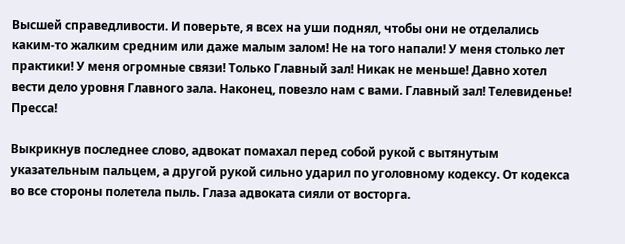Высшей справедливости. И поверьте, я всех на уши поднял, чтобы они не отделались каким-то жалким средним или даже малым залом! Не на того напали! У меня столько лет практики! У меня огромные связи! Только Главный зал! Никак не меньше! Давно хотел вести дело уровня Главного зала. Наконец, повезло нам с вами. Главный зал! Телевиденье! Пресса!

Выкрикнув последнее слово, адвокат помахал перед собой рукой с вытянутым указательным пальцем, а другой рукой сильно ударил по уголовному кодексу. От кодекса во все стороны полетела пыль. Глаза адвоката сияли от восторга.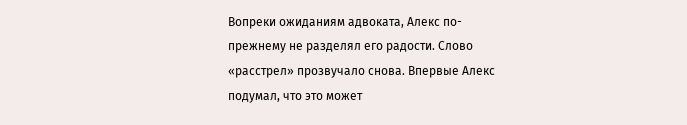Вопреки ожиданиям адвоката, Алекс по-прежнему не разделял его радости. Слово «расстрел» прозвучало снова. Впервые Алекс подумал, что это может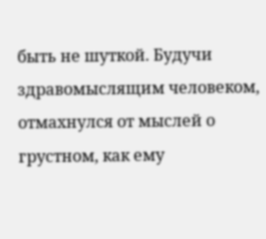быть не шуткой. Будучи здравомыслящим человеком, отмахнулся от мыслей о грустном, как ему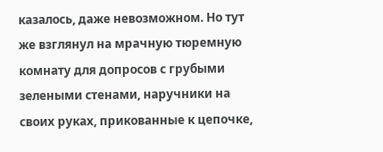казалось, даже невозможном. Но тут же взглянул на мрачную тюремную комнату для допросов с грубыми зелеными стенами, наручники на своих руках, прикованные к цепочке,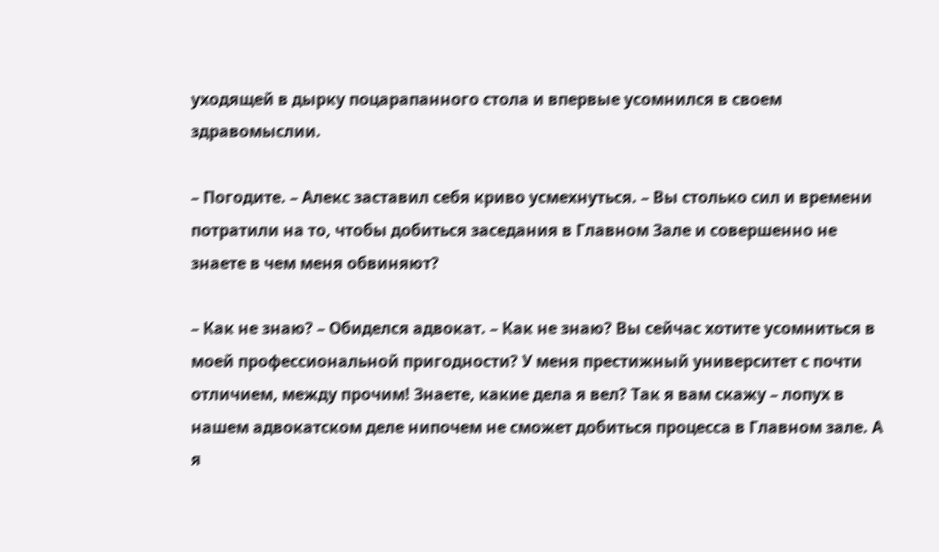уходящей в дырку поцарапанного стола и впервые усомнился в своем здравомыслии.

– Погодите. – Алекс заставил себя криво усмехнуться. – Вы столько сил и времени потратили на то, чтобы добиться заседания в Главном Зале и совершенно не знаете в чем меня обвиняют?

– Как не знаю? – Обиделся адвокат. – Как не знаю? Вы сейчас хотите усомниться в моей профессиональной пригодности? У меня престижный университет с почти отличием, между прочим! Знаете, какие дела я вел? Так я вам скажу – лопух в нашем адвокатском деле нипочем не сможет добиться процесса в Главном зале. А я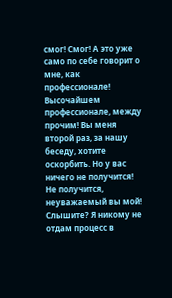смог! Смог! А это уже само по себе говорит о мне, как профессионале! Высочайшем профессионале, между прочим! Вы меня второй раз, за нашу беседу, хотите оскорбить. Но у вас ничего не получится! Не получится, неуважаемый вы мой! Слышите? Я никому не отдам процесс в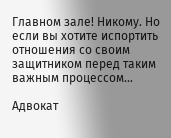Главном зале! Никому. Но если вы хотите испортить отношения со своим защитником перед таким важным процессом…

Адвокат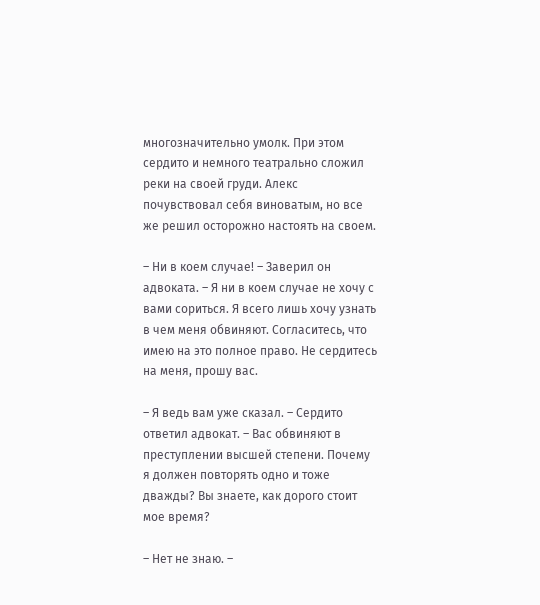многозначительно умолк. При этом сердито и немного театрально сложил реки на своей груди. Алекс почувствовал себя виноватым, но все же решил осторожно настоять на своем.

– Ни в коем случае! – Заверил он адвоката. – Я ни в коем случае не хочу с вами сориться. Я всего лишь хочу узнать в чем меня обвиняют. Согласитесь, что имею на это полное право. Не сердитесь на меня, прошу вас.

– Я ведь вам уже сказал. – Сердито ответил адвокат. – Вас обвиняют в преступлении высшей степени. Почему я должен повторять одно и тоже дважды? Вы знаете, как дорого стоит мое время?

– Нет не знаю. –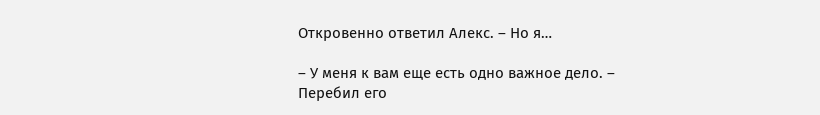Откровенно ответил Алекс. – Но я…

– У меня к вам еще есть одно важное дело. – Перебил его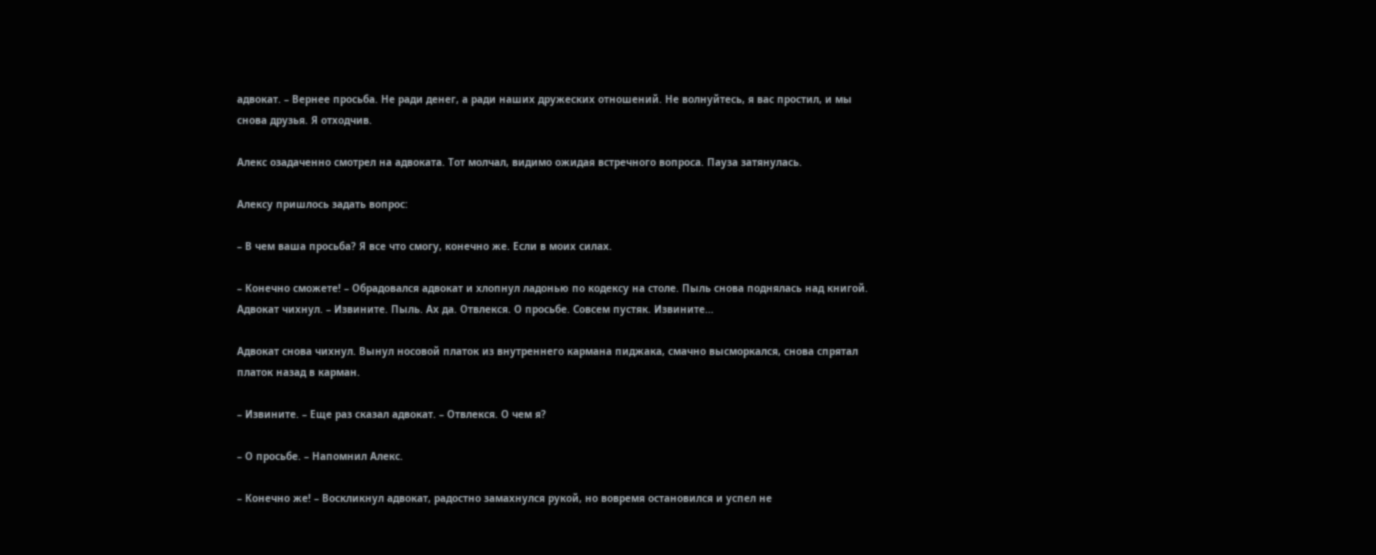адвокат. – Вернее просьба. Не ради денег, а ради наших дружеских отношений. Не волнуйтесь, я вас простил, и мы снова друзья. Я отходчив.

Алекс озадаченно смотрел на адвоката. Тот молчал, видимо ожидая встречного вопроса. Пауза затянулась.

Алексу пришлось задать вопрос:

– В чем ваша просьба? Я все что смогу, конечно же. Если в моих силах.

– Конечно сможете! – Обрадовался адвокат и хлопнул ладонью по кодексу на столе. Пыль снова поднялась над книгой. Адвокат чихнул. – Извините. Пыль. Ах да. Отвлекся. О просьбе. Совсем пустяк. Извините…

Адвокат снова чихнул. Вынул носовой платок из внутреннего кармана пиджака, смачно высморкался, снова спрятал платок назад в карман.

– Извините. – Еще раз сказал адвокат. – Отвлекся. О чем я?

– О просьбе. – Напомнил Алекс.

– Конечно же! – Воскликнул адвокат, радостно замахнулся рукой, но вовремя остановился и успел не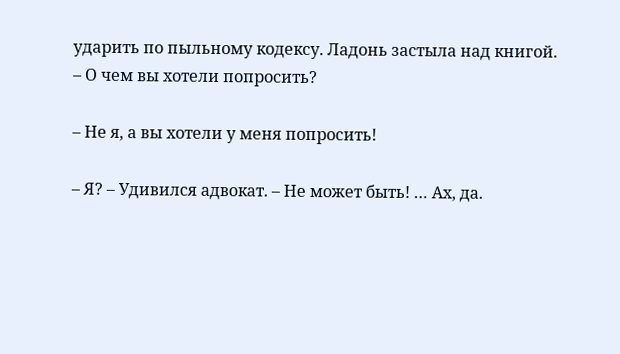ударить по пыльному кодексу. Ладонь застыла над книгой. – О чем вы хотели попросить?

– Не я, а вы хотели у меня попросить!

– Я? – Удивился адвокат. – Не может быть! … Ах, да.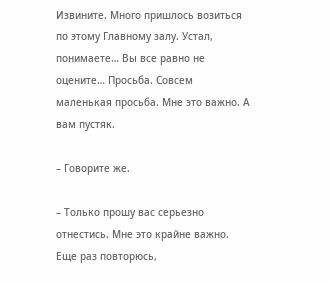Извините. Много пришлось возиться по этому Главному залу. Устал, понимаете… Вы все равно не оцените… Просьба. Совсем маленькая просьба. Мне это важно. А вам пустяк.

– Говорите же.

– Только прошу вас серьезно отнестись. Мне это крайне важно. Еще раз повторюсь,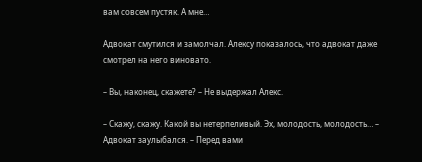вам совсем пустяк. А мне…

Адвокат смутился и замолчал. Алексу показалось, что адвокат даже смотрел на него виновато.

– Вы, наконец, скажете? – Не выдержал Алекс.

– Скажу, скажу. Какой вы нетерпеливый. Эх, молодость, молодость… – Адвокат заулыбался. – Перед вами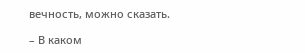вечность, можно сказать.

– В каком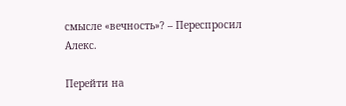смысле «вечность»? – Переспросил Алекс.

Перейти на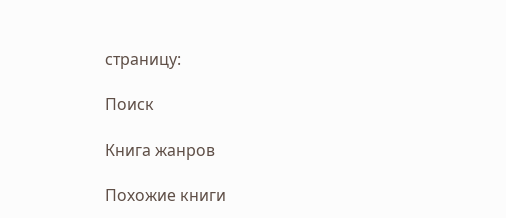страницу:

Поиск

Книга жанров

Похожие книги